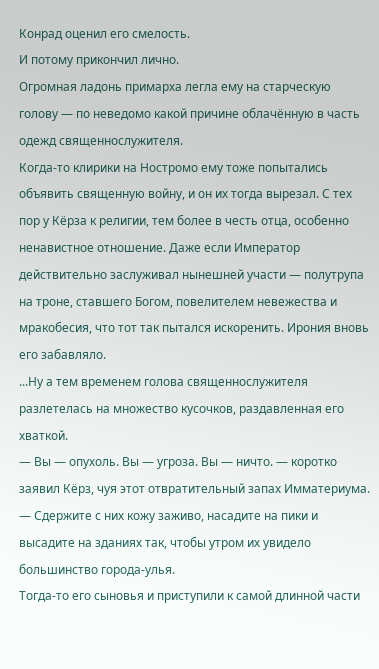Конрад оценил его смелость.
И потому прикончил лично.
Огромная ладонь примарха легла ему на старческую голову — по неведомо какой причине облачённую в часть одежд священнослужителя.
Когда-то клирики на Ностромо ему тоже попытались объявить священную войну, и он их тогда вырезал. С тех пор у Кёрза к религии, тем более в честь отца, особенно ненавистное отношение. Даже если Император действительно заслуживал нынешней участи — полутрупа на троне, ставшего Богом, повелителем невежества и мракобесия, что тот так пытался искоренить. Ирония вновь его забавляло.
...Ну а тем временем голова священнослужителя разлетелась на множество кусочков, раздавленная его хваткой.
— Вы — опухоль. Вы — угроза. Вы — ничто. — коротко заявил Кёрз, чуя этот отвратительный запах Имматериума. — Сдержите с них кожу заживо, насадите на пики и высадите на зданиях так, чтобы утром их увидело большинство города-улья.
Тогда-то его сыновья и приступили к самой длинной части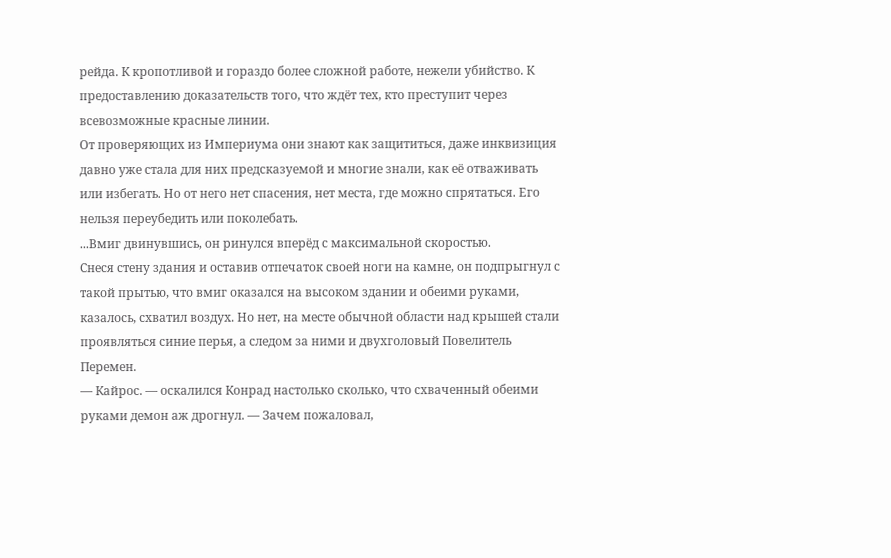рейда. К кропотливой и гораздо более сложной работе, нежели убийство. К предоставлению доказательств того, что ждёт тех, кто преступит через всевозможные красные линии.
От проверяющих из Империума они знают как защититься, даже инквизиция давно уже стала для них предсказуемой и многие знали, как её отваживать или избегать. Но от него нет спасения, нет места, где можно спрятаться. Его нельзя переубедить или поколебать.
...Вмиг двинувшись, он ринулся вперёд с максимальной скоростью.
Снеся стену здания и оставив отпечаток своей ноги на камне, он подпрыгнул с такой прытью, что вмиг оказался на высоком здании и обеими руками, казалось, схватил воздух. Но нет, на месте обычной области над крышей стали проявляться синие перья, а следом за ними и двухголовый Повелитель Перемен.
— Кайрос. — оскалился Конрад настолько сколько, что схваченный обеими руками демон аж дрогнул. — Зачем пожаловал,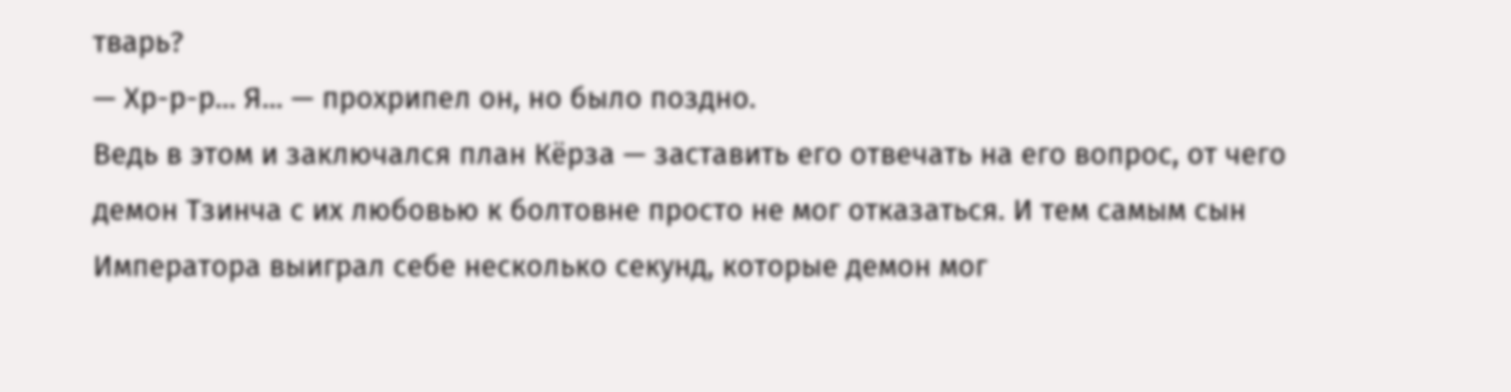тварь?
— Хр-р-р... Я... — прохрипел он, но было поздно.
Ведь в этом и заключался план Кёрза — заставить его отвечать на его вопрос, от чего демон Тзинча с их любовью к болтовне просто не мог отказаться. И тем самым сын Императора выиграл себе несколько секунд, которые демон мог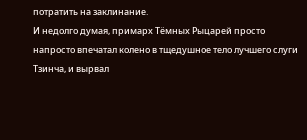потратить на заклинание.
И недолго думая, примарх Тёмных Рыцарей просто напросто впечатал колено в тщедушное тело лучшего слуги Тзинча, и вырвал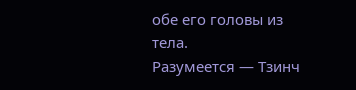обе его головы из тела.
Разумеется — Тзинч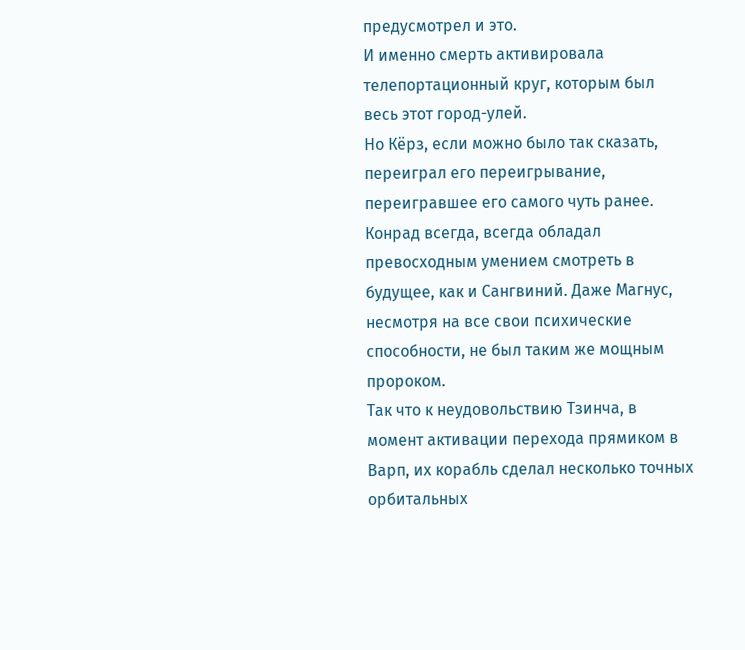предусмотрел и это.
И именно смерть активировала телепортационный круг, которым был весь этот город-улей.
Но Кёрз, если можно было так сказать, переиграл его переигрывание, переигравшее его самого чуть ранее. Конрад всегда, всегда обладал превосходным умением смотреть в будущее, как и Сангвиний. Даже Магнус, несмотря на все свои психические способности, не был таким же мощным пророком.
Так что к неудовольствию Тзинча, в момент активации перехода прямиком в Варп, их корабль сделал несколько точных орбитальных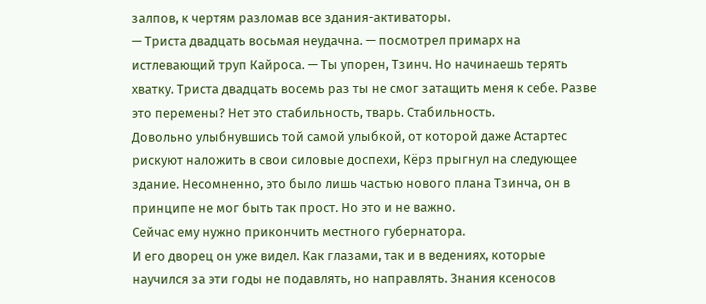залпов, к чертям разломав все здания-активаторы.
— Триста двадцать восьмая неудачна. — посмотрел примарх на истлевающий труп Кайроса. — Ты упорен, Тзинч. Но начинаешь терять хватку. Триста двадцать восемь раз ты не смог затащить меня к себе. Разве это перемены? Нет это стабильность, тварь. Стабильность.
Довольно улыбнувшись той самой улыбкой, от которой даже Астартес рискуют наложить в свои силовые доспехи, Кёрз прыгнул на следующее здание. Несомненно, это было лишь частью нового плана Тзинча, он в принципе не мог быть так прост. Но это и не важно.
Сейчас ему нужно прикончить местного губернатора.
И его дворец он уже видел. Как глазами, так и в ведениях, которые научился за эти годы не подавлять, но направлять. Знания ксеносов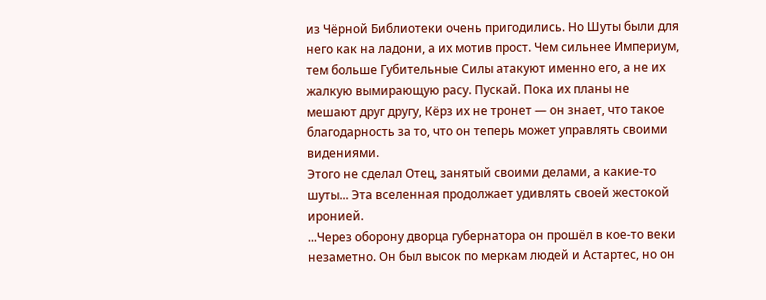из Чёрной Библиотеки очень пригодились. Но Шуты были для него как на ладони, а их мотив прост. Чем сильнее Империум, тем больше Губительные Силы атакуют именно его, а не их жалкую вымирающую расу. Пускай. Пока их планы не мешают друг другу, Кёрз их не тронет — он знает, что такое благодарность за то, что он теперь может управлять своими видениями.
Этого не сделал Отец, занятый своими делами, а какие-то шуты... Эта вселенная продолжает удивлять своей жестокой иронией.
...Через оборону дворца губернатора он прошёл в кое-то веки незаметно. Он был высок по меркам людей и Астартес, но он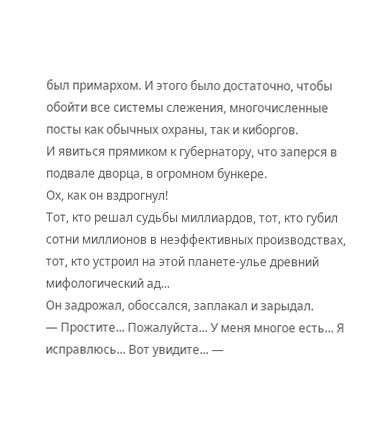был примархом. И этого было достаточно, чтобы обойти все системы слежения, многочисленные посты как обычных охраны, так и киборгов.
И явиться прямиком к губернатору, что заперся в подвале дворца, в огромном бункере.
Ох, как он вздрогнул!
Тот, кто решал судьбы миллиардов, тот, кто губил сотни миллионов в неэффективных производствах, тот, кто устроил на этой планете-улье древний мифологический ад...
Он задрожал, обоссался, заплакал и зарыдал.
— Простите... Пожалуйста... У меня многое есть... Я исправлюсь... Вот увидите... —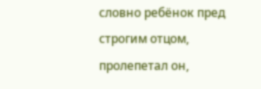словно ребёнок пред строгим отцом, пролепетал он,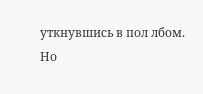уткнувшись в пол лбом.
Но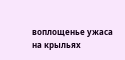воплощенье ужаса на крыльях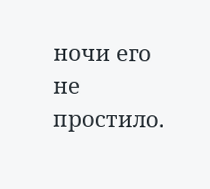ночи его не простило.